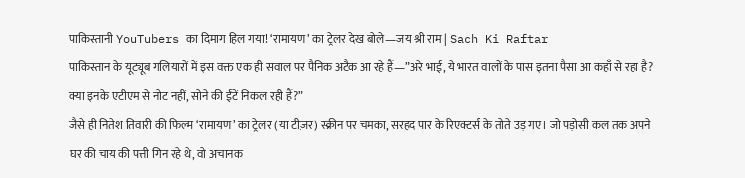पाकिस्तानी YouTubers का दिमाग हिल गया! ‘रामायण’ का ट्रेलर देख बोले—जय श्री राम | Sach Ki Raftar
पाकिस्तान के यूट्यूब गलियारों में इस वक्त एक ही सवाल पर पैनिक अटैक आ रहे हैं—”अरे भाई, ये भारत वालों के पास इतना पैसा आ कहाँ से रहा है? क्या इनके एटीएम से नोट नहीं, सोने की ईंटें निकल रही हैं?”
जैसे ही नितेश तिवारी की फिल्म ‘रामायण’ का ट्रेलर (या टीज़र) स्क्रीन पर चमका, सरहद पार के रिएक्टर्स के तोते उड़ गए। जो पड़ोसी कल तक अपने घर की चाय की पत्ती गिन रहे थे, वो अचानक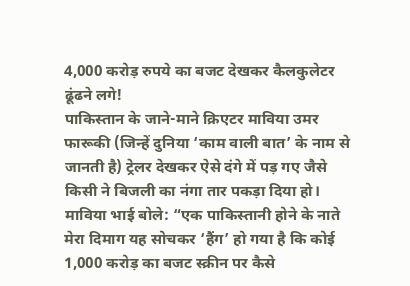4,000 करोड़ रुपये का बजट देखकर कैलकुलेटर ढूंढने लगे!
पाकिस्तान के जाने-माने क्रिएटर माविया उमर फारूकी (जिन्हें दुनिया ‘काम वाली बात’ के नाम से जानती है) ट्रेलर देखकर ऐसे दंगे में पड़ गए जैसे किसी ने बिजली का नंगा तार पकड़ा दिया हो।
माविया भाई बोले: “एक पाकिस्तानी होने के नाते मेरा दिमाग यह सोचकर ‘हैंग’ हो गया है कि कोई 1,000 करोड़ का बजट स्क्रीन पर कैसे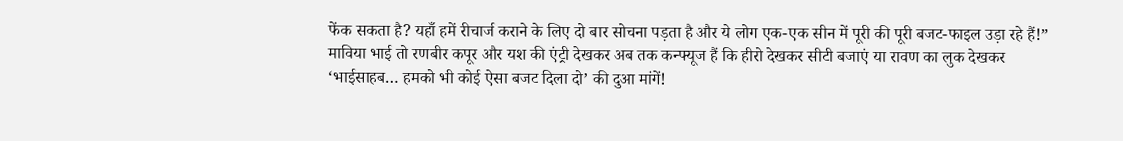फेंक सकता है? यहाँ हमें रीचार्ज कराने के लिए दो बार सोचना पड़ता है और ये लोग एक-एक सीन में पूरी की पूरी बजट-फाइल उड़ा रहे हैं!”
माविया भाई तो रणबीर कपूर और यश की एंट्री देखकर अब तक कन्फ्यूज हैं कि हीरो देखकर सीटी बजाएं या रावण का लुक देखकर ‘भाईसाहब… हमको भी कोई ऐसा बजट दिला दो’ की दुआ मांगें!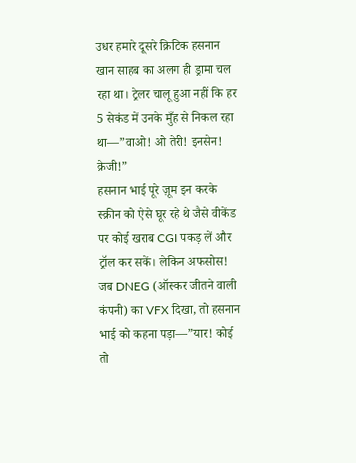उधर हमारे दूसरे क्रिटिक हसनान खान साहब का अलग ही ड्रामा चल रहा था। ट्रेलर चालू हुआ नहीं कि हर 5 सेकंड में उनके मुँह से निकल रहा था—”वाओ! ओ तेरी! इनसेन! क्रेजी!”
हसनान भाई पूरे ज़ूम इन करके स्क्रीन को ऐसे घूर रहे थे जैसे वीकेंड पर कोई खराब CGI पकड़ लें और ट्रॉल कर सकें। लेकिन अफसोस! जब DNEG (ऑस्कर जीतने वाली कंपनी) का VFX दिखा, तो हसनान भाई को कहना पड़ा—”यार! कोई तो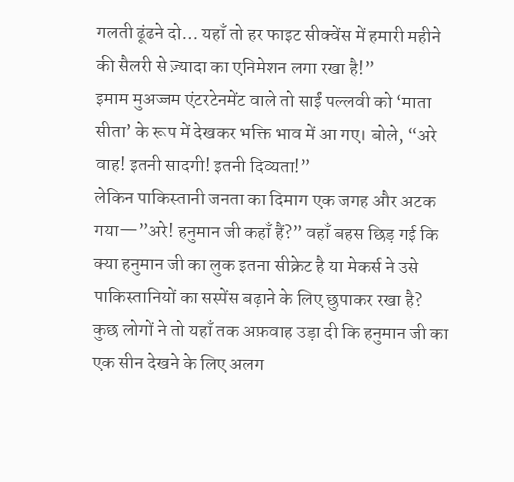गलती ढूंढने दो… यहाँ तो हर फाइट सीक्वेंस में हमारी महीने की सैलरी से ज़्यादा का एनिमेशन लगा रखा है!”
इमाम मुअज्जम एंटरटेनमेंट वाले तो साईं पल्लवी को ‘माता सीता’ के रूप में देखकर भक्ति भाव में आ गए। बोले, “अरे वाह! इतनी सादगी! इतनी दिव्यता!”
लेकिन पाकिस्तानी जनता का दिमाग एक जगह और अटक गया—”अरे! हनुमान जी कहाँ हैं?” वहाँ बहस छिड़ गई कि क्या हनुमान जी का लुक इतना सीक्रेट है या मेकर्स ने उसे पाकिस्तानियों का सस्पेंस बढ़ाने के लिए छुपाकर रखा है? कुछ लोगों ने तो यहाँ तक अफ़वाह उड़ा दी कि हनुमान जी का एक सीन देखने के लिए अलग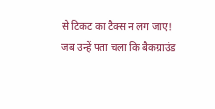से टिकट का टैक्स न लग जाए!
जब उन्हें पता चला कि बैकग्राउंड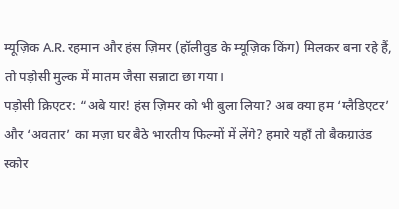म्यूज़िक A.R. रहमान और हंस ज़िमर (हॉलीवुड के म्यूज़िक किंग) मिलकर बना रहे हैं, तो पड़ोसी मुल्क में मातम जैसा सन्नाटा छा गया।
पड़ोसी क्रिएटर: “अबे यार! हंस ज़िमर को भी बुला लिया? अब क्या हम ‘ग्लैडिएटर’ और ‘अवतार’ का मज़ा घर बैठे भारतीय फिल्मों में लेंगे? हमारे यहाँ तो बैकग्राउंड स्कोर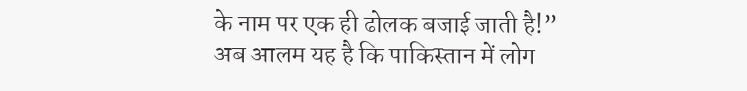के नाम पर एक ही ढोलक बजाई जाती है!”
अब आलम यह है कि पाकिस्तान में लोग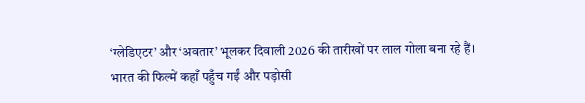‘ग्लेडिएटर’ और ‘अवतार’ भूलकर दिवाली 2026 की तारीखों पर लाल गोला बना रहे हैं।
भारत की फिल्में कहाँ पहुँच गईं और पड़ोसी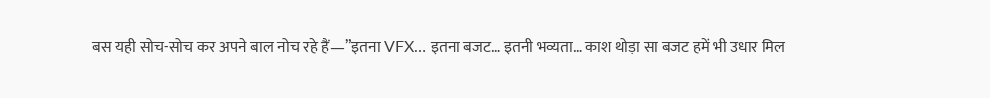बस यही सोच-सोच कर अपने बाल नोच रहे हैं—”इतना VFX… इतना बजट… इतनी भव्यता… काश थोड़ा सा बजट हमें भी उधार मिल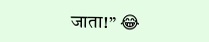जाता!” 😂